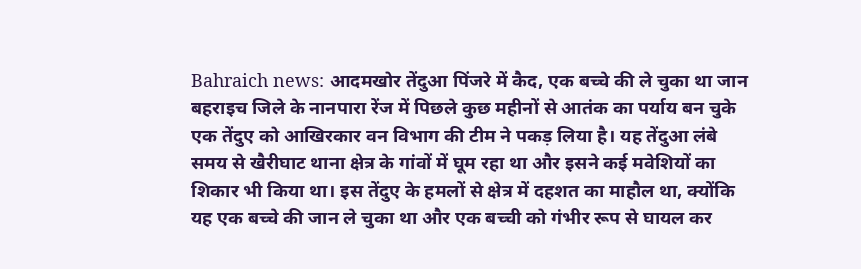Bahraich news: आदमखोर तेंदुआ पिंजरे में कैद, एक बच्चे की ले चुका था जान
बहराइच जिले के नानपारा रेंज में पिछले कुछ महीनों से आतंक का पर्याय बन चुके एक तेंदुए को आखिरकार वन विभाग की टीम ने पकड़ लिया है। यह तेंदुआ लंबे समय से खैरीघाट थाना क्षेत्र के गांवों में घूम रहा था और इसने कई मवेशियों का शिकार भी किया था। इस तेंदुए के हमलों से क्षेत्र में दहशत का माहौल था, क्योंकि यह एक बच्चे की जान ले चुका था और एक बच्ची को गंभीर रूप से घायल कर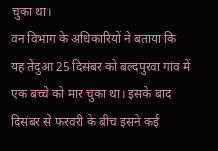चुका था।
वन विभाग के अधिकारियों ने बताया कि यह तेंदुआ 25 दिसंबर को बल्दपुरवा गांव में एक बच्चे को मार चुका था। इसके बाद दिसंबर से फरवरी के बीच इसने कई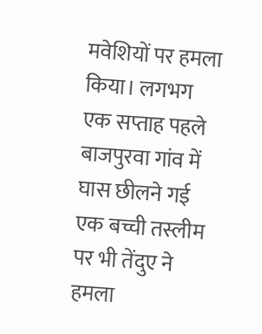मवेशियों पर हमला किया। लगभग एक सप्ताह पहले बाजपुरवा गांव में घास छीलने गई एक बच्ची तस्लीम पर भी तेंदुए ने हमला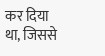कर दिया था, जिससे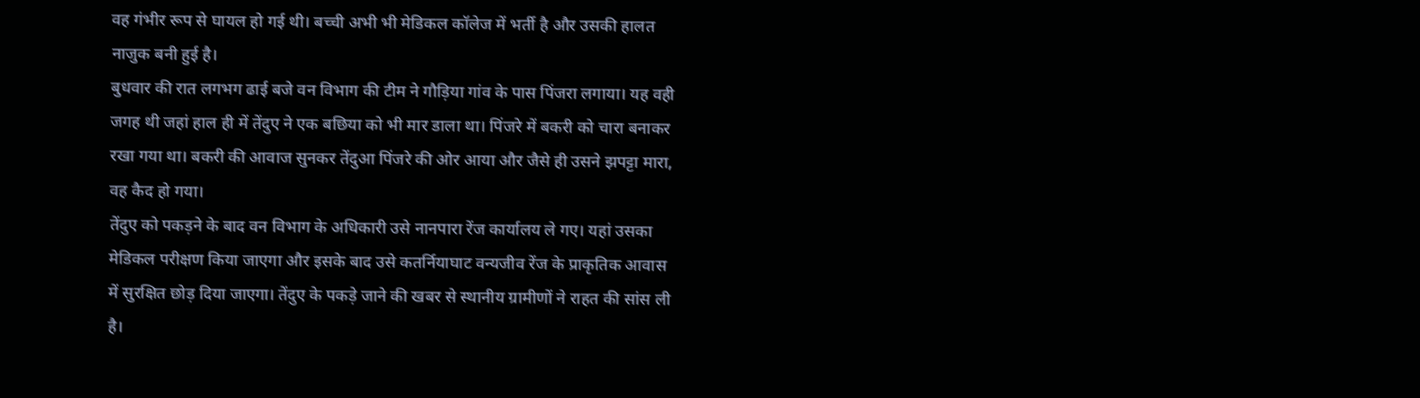वह गंभीर रूप से घायल हो गई थी। बच्ची अभी भी मेडिकल कॉलेज में भर्ती है और उसकी हालत नाजुक बनी हुई है।
बुधवार की रात लगभग ढाई बजे वन विभाग की टीम ने गौड़िया गांव के पास पिंजरा लगाया। यह वही जगह थी जहां हाल ही में तेंदुए ने एक बछिया को भी मार डाला था। पिंजरे में बकरी को चारा बनाकर रखा गया था। बकरी की आवाज सुनकर तेंदुआ पिंजरे की ओर आया और जैसे ही उसने झपट्टा मारा, वह कैद हो गया।
तेंदुए को पकड़ने के बाद वन विभाग के अधिकारी उसे नानपारा रेंज कार्यालय ले गए। यहां उसका मेडिकल परीक्षण किया जाएगा और इसके बाद उसे कतर्नियाघाट वन्यजीव रेंज के प्राकृतिक आवास में सुरक्षित छोड़ दिया जाएगा। तेंदुए के पकड़े जाने की खबर से स्थानीय ग्रामीणों ने राहत की सांस ली है।